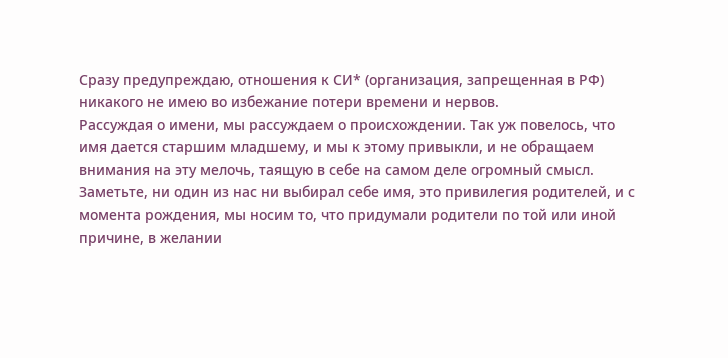Сразу предупреждаю, отношения к СИ* (организация, запрещенная в РФ) никакого не имею во избежание потери времени и нервов.
Рассуждая о имени, мы рассуждаем о происхождении. Так уж повелось, что имя дается старшим младшему, и мы к этому привыкли, и не обращаем внимания на эту мелочь, таящую в себе на самом деле огромный смысл. Заметьте, ни один из нас ни выбирал себе имя, это привилегия родителей, и с момента рождения, мы носим то, что придумали родители по той или иной причине, в желании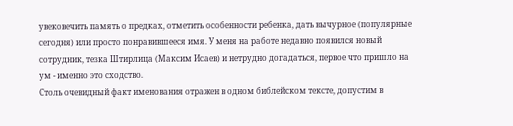увековечить память о предках, отметить особенности ребенка, дать вычурное (популярные сегодня) или просто понравившееся имя. У меня на работе недавно появился новый сотрудник, тезка Штирлица (Максим Исаев) и нетрудно догадаться, первое что пришло на ум - именно это сходство.
Столь очевидный факт именования отражен в одном библейском тексте, допустим в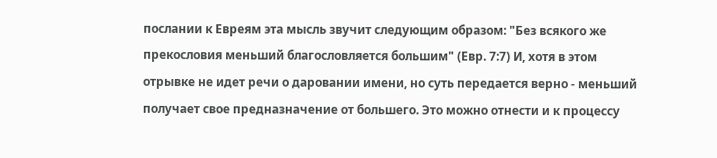послании к Евреям эта мысль звучит следующим образом: "Без всякого же прекословия меньший благословляется большим" (Евр. 7:7) И, хотя в этом отрывке не идет речи о даровании имени, но суть передается верно - меньший получает свое предназначение от большего. Это можно отнести и к процессу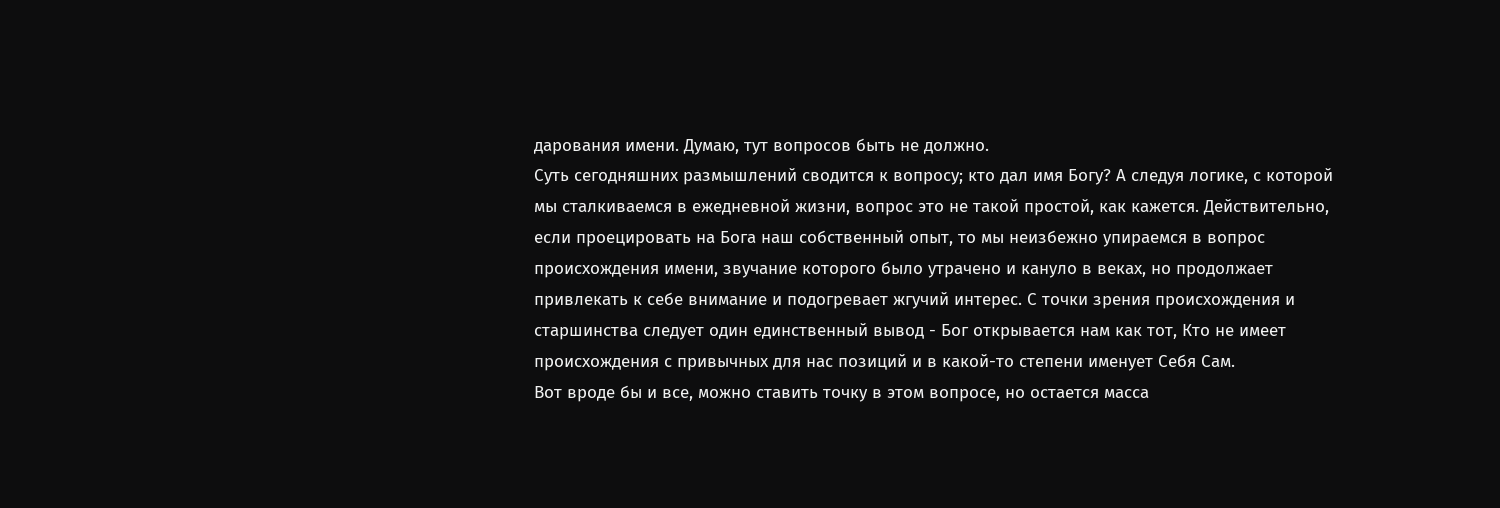дарования имени. Думаю, тут вопросов быть не должно.
Суть сегодняшних размышлений сводится к вопросу; кто дал имя Богу? А следуя логике, с которой мы сталкиваемся в ежедневной жизни, вопрос это не такой простой, как кажется. Действительно, если проецировать на Бога наш собственный опыт, то мы неизбежно упираемся в вопрос происхождения имени, звучание которого было утрачено и кануло в веках, но продолжает привлекать к себе внимание и подогревает жгучий интерес. С точки зрения происхождения и старшинства следует один единственный вывод - Бог открывается нам как тот, Кто не имеет происхождения с привычных для нас позиций и в какой-то степени именует Себя Сам.
Вот вроде бы и все, можно ставить точку в этом вопросе, но остается масса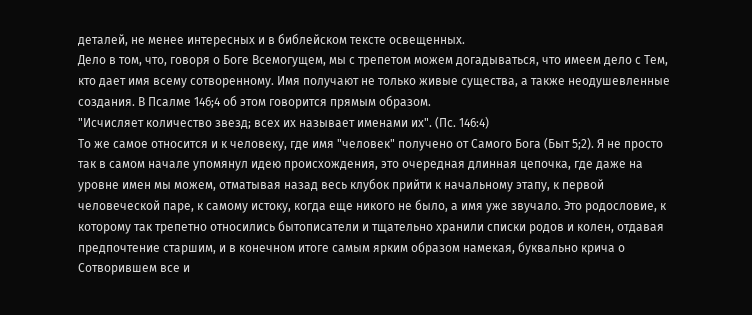деталей, не менее интересных и в библейском тексте освещенных.
Дело в том, что, говоря о Боге Всемогущем, мы с трепетом можем догадываться, что имеем дело с Тем, кто дает имя всему сотворенному. Имя получают не только живые существа, а также неодушевленные создания. В Псалме 146;4 об этом говорится прямым образом.
"Исчисляет количество звезд; всех их называет именами их". (Пс. 146:4)
То же самое относится и к человеку, где имя "человек" получено от Самого Бога (Быт 5;2). Я не просто так в самом начале упомянул идею происхождения, это очередная длинная цепочка, где даже на уровне имен мы можем, отматывая назад весь клубок прийти к начальному этапу, к первой человеческой паре, к самому истоку, когда еще никого не было, а имя уже звучало. Это родословие, к которому так трепетно относились бытописатели и тщательно хранили списки родов и колен, отдавая предпочтение старшим, и в конечном итоге самым ярким образом намекая, буквально крича о Сотворившем все и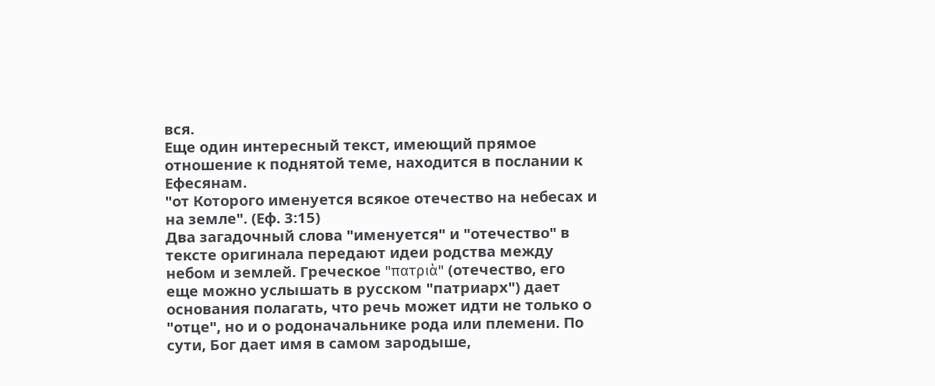вся.
Еще один интересный текст, имеющий прямое отношение к поднятой теме, находится в послании к Ефесянам.
"от Которого именуется всякое отечество на небесах и на земле". (Еф. 3:15)
Два загадочный слова "именуется" и "отечество" в тексте оригинала передают идеи родства между небом и землей. Греческое "πατριὰ" (отечество, его еще можно услышать в русском "патриарх") дает основания полагать, что речь может идти не только о "отце", но и о родоначальнике рода или племени. По сути, Бог дает имя в самом зародыше,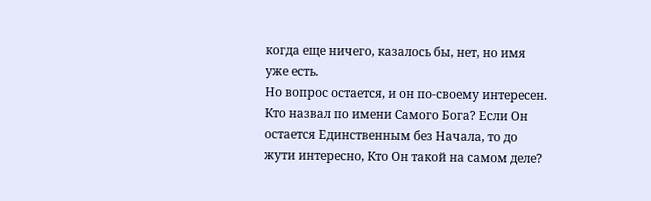когда еще ничего, казалось бы, нет, но имя уже есть.
Но вопрос остается, и он по-своему интересен. Кто назвал по имени Самого Бога? Если Он остается Единственным без Начала, то до жути интересно, Кто Он такой на самом деле?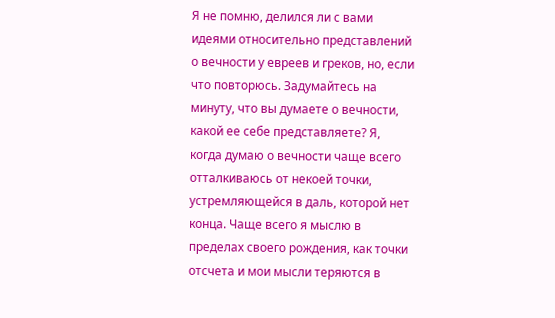Я не помню, делился ли с вами идеями относительно представлений о вечности у евреев и греков, но, если что повторюсь. Задумайтесь на минуту, что вы думаете о вечности, какой ее себе представляете? Я, когда думаю о вечности чаще всего отталкиваюсь от некоей точки, устремляющейся в даль, которой нет конца. Чаще всего я мыслю в пределах своего рождения, как точки отсчета и мои мысли теряются в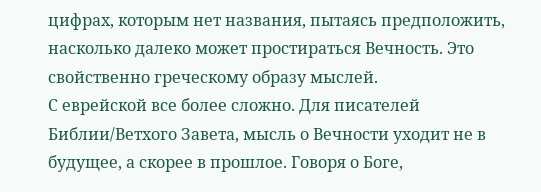цифрах, которым нет названия, пытаясь предположить, насколько далеко может простираться Вечность. Это свойственно греческому образу мыслей.
С еврейской все более сложно. Для писателей Библии/Ветхого Завета, мысль о Вечности уходит не в будущее, а скорее в прошлое. Говоря о Боге,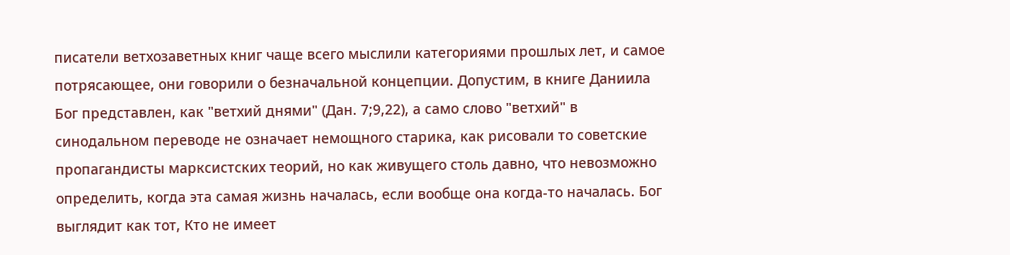писатели ветхозаветных книг чаще всего мыслили категориями прошлых лет, и самое потрясающее, они говорили о безначальной концепции. Допустим, в книге Даниила Бог представлен, как "ветхий днями" (Дан. 7;9,22), а само слово "ветхий" в синодальном переводе не означает немощного старика, как рисовали то советские пропагандисты марксистских теорий, но как живущего столь давно, что невозможно определить, когда эта самая жизнь началась, если вообще она когда-то началась. Бог выглядит как тот, Кто не имеет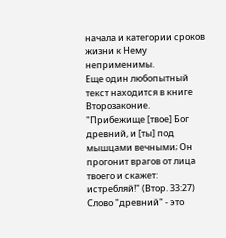начала и категории сроков жизни к Нему неприменимы.
Еще один любопытный текст находится в книге Второзаконие.
"Прибежище [твое] Бог древний, и [ты] под мышцами вечными; Он прогонит врагов от лица твоего и скажет: истребляй!" (Втор. 33:27)
Слово "древний" - это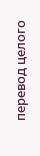перевод целого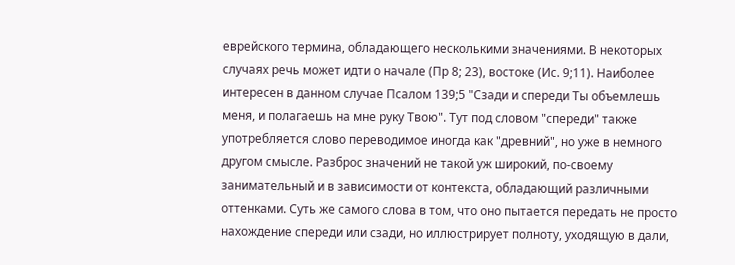еврейского термина, обладающего несколькими значениями. В некоторых случаях речь может идти о начале (Пр 8; 23), востоке (Ис. 9;11). Наиболее интересен в данном случае Псалом 139;5 "Сзади и спереди Ты объемлешь меня, и полагаешь на мне руку Твою". Тут под словом "спереди" также употребляется слово переводимое иногда как "древний", но уже в немного другом смысле. Разброс значений не такой уж широкий, по-своему занимательный и в зависимости от контекста, обладающий различными оттенками. Суть же самого слова в том, что оно пытается передать не просто нахождение спереди или сзади, но иллюстрирует полноту, уходящую в дали,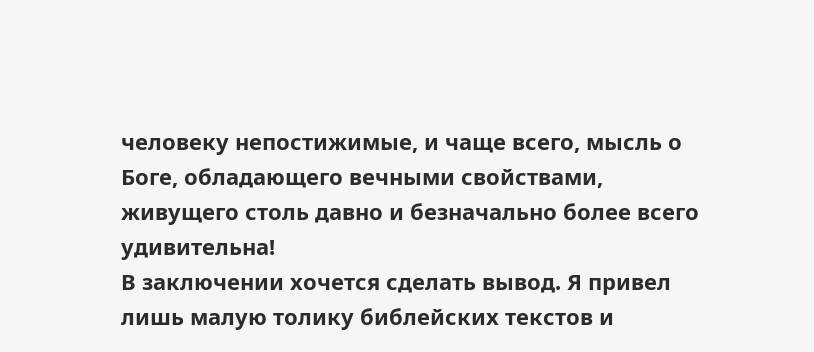человеку непостижимые, и чаще всего, мысль о Боге, обладающего вечными свойствами, живущего столь давно и безначально более всего удивительна!
В заключении хочется сделать вывод. Я привел лишь малую толику библейских текстов и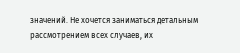значений. Не хочется заниматься детальным рассмотрением всех случаев, их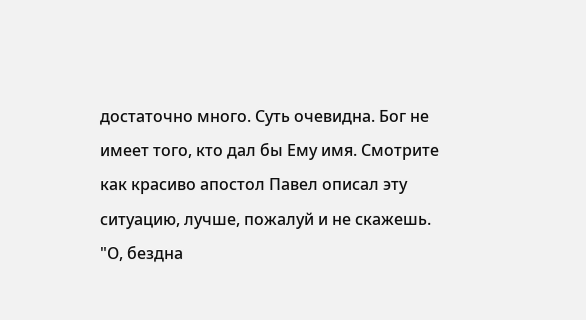достаточно много. Суть очевидна. Бог не имеет того, кто дал бы Ему имя. Смотрите как красиво апостол Павел описал эту ситуацию, лучше, пожалуй и не скажешь.
"О, бездна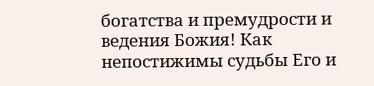богатства и премудрости и ведения Божия! Как непостижимы судьбы Его и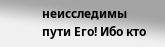неисследимы пути Его! Ибо кто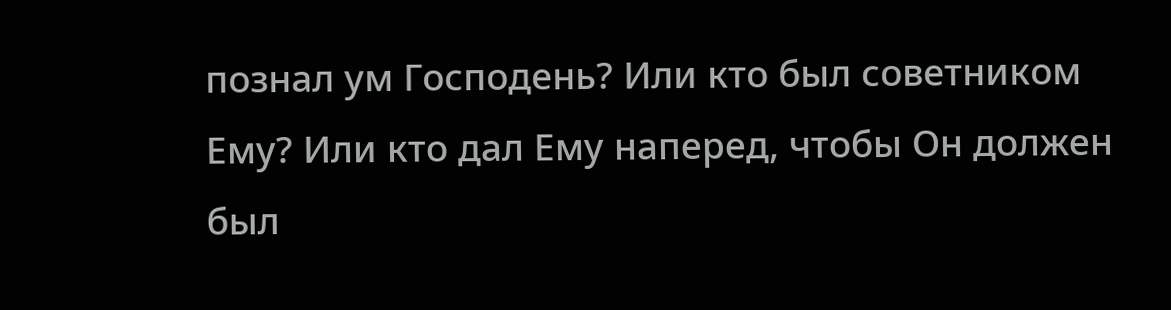познал ум Господень? Или кто был советником Ему? Или кто дал Ему наперед, чтобы Он должен был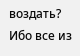воздать? Ибо все из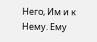Него, Им и к Нему. Ему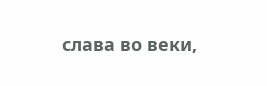слава во веки,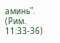аминь". (Рим. 11:33-36)